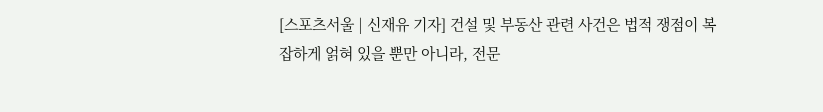[스포츠서울 | 신재유 기자] 건설 및 부동산 관련 사건은 법적 쟁점이 복잡하게 얽혀 있을 뿐만 아니라, 전문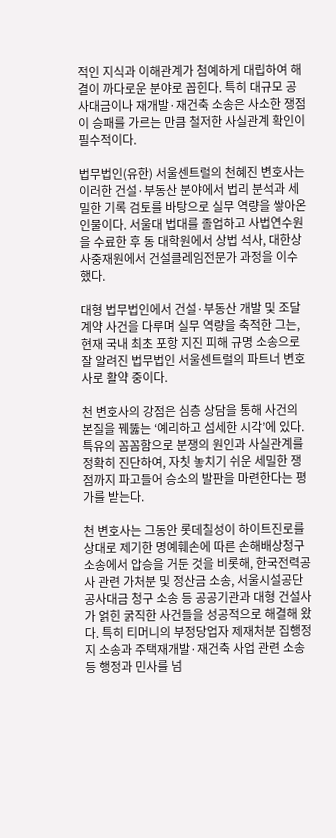적인 지식과 이해관계가 첨예하게 대립하여 해결이 까다로운 분야로 꼽힌다. 특히 대규모 공사대금이나 재개발·재건축 소송은 사소한 쟁점이 승패를 가르는 만큼 철저한 사실관계 확인이 필수적이다.

법무법인(유한) 서울센트럴의 천혜진 변호사는 이러한 건설·부동산 분야에서 법리 분석과 세밀한 기록 검토를 바탕으로 실무 역량을 쌓아온 인물이다. 서울대 법대를 졸업하고 사법연수원을 수료한 후 동 대학원에서 상법 석사, 대한상사중재원에서 건설클레임전문가 과정을 이수했다.

대형 법무법인에서 건설·부동산 개발 및 조달 계약 사건을 다루며 실무 역량을 축적한 그는, 현재 국내 최초 포항 지진 피해 규명 소송으로 잘 알려진 법무법인 서울센트럴의 파트너 변호사로 활약 중이다.

천 변호사의 강점은 심층 상담을 통해 사건의 본질을 꿰뚫는 ‘예리하고 섬세한 시각’에 있다. 특유의 꼼꼼함으로 분쟁의 원인과 사실관계를 정확히 진단하여, 자칫 놓치기 쉬운 세밀한 쟁점까지 파고들어 승소의 발판을 마련한다는 평가를 받는다.

천 변호사는 그동안 롯데칠성이 하이트진로를 상대로 제기한 명예훼손에 따른 손해배상청구 소송에서 압승을 거둔 것을 비롯해, 한국전력공사 관련 가처분 및 정산금 소송, 서울시설공단 공사대금 청구 소송 등 공공기관과 대형 건설사가 얽힌 굵직한 사건들을 성공적으로 해결해 왔다. 특히 티머니의 부정당업자 제재처분 집행정지 소송과 주택재개발·재건축 사업 관련 소송 등 행정과 민사를 넘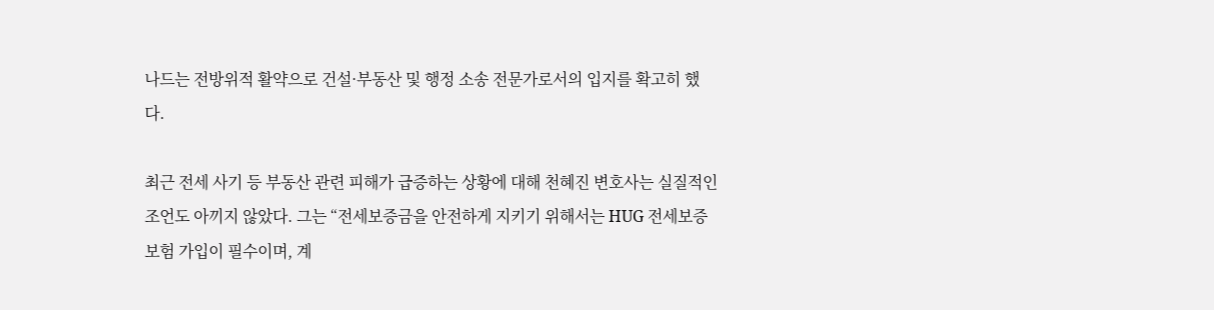나드는 전방위적 활약으로 건설·부동산 및 행정 소송 전문가로서의 입지를 확고히 했다.

최근 전세 사기 등 부동산 관련 피해가 급증하는 상황에 대해 천혜진 변호사는 실질적인 조언도 아끼지 않았다. 그는 “전세보증금을 안전하게 지키기 위해서는 HUG 전세보증보험 가입이 필수이며, 계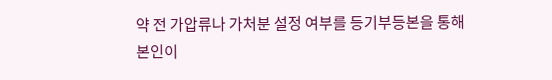약 전 가압류나 가처분 설정 여부를 등기부등본을 통해 본인이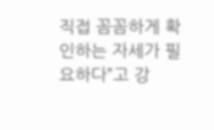직접 꼼꼼하게 확인하는 자세가 필요하다”고 강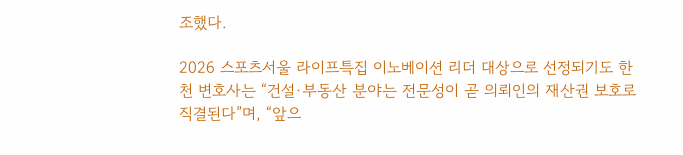조했다.

2026 스포츠서울 라이프특집 이노베이션 리더 대상으로 선정되기도 한 천 변호사는 “건설·부동산 분야는 전문성이 곧 의뢰인의 재산권 보호로 직결된다”며, “앞으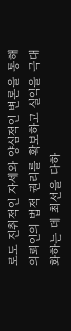로도 진취적인 자세와 양심적인 변론을 통해 의뢰인의 법적 권리를 확보하고 실익을 극대화하는 데 최선을 다하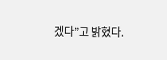겠다”고 밝혔다.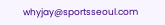whyjay@sportsseoul.com